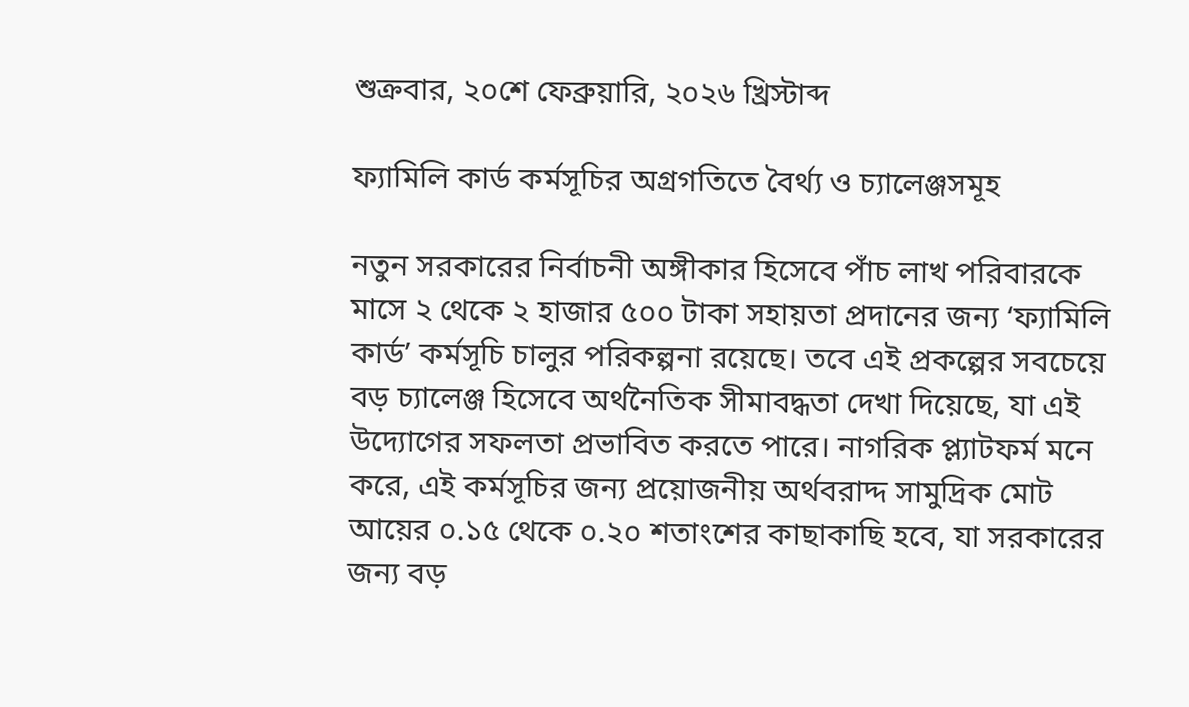শুক্রবার, ২০শে ফেব্রুয়ারি, ২০২৬ খ্রিস্টাব্দ

ফ্যামিলি কার্ড কর্মসূচির অগ্রগতিতে বৈর্থ্য ও চ্যালেঞ্জসমূহ

নতুন সরকারের নির্বাচনী অঙ্গীকার হিসেবে পাঁচ লাখ পরিবারকে মাসে ২ থেকে ২ হাজার ৫০০ টাকা সহায়তা প্রদানের জন্য ‘ফ্যামিলি কার্ড’ কর্মসূচি চালুর পরিকল্পনা রয়েছে। তবে এই প্রকল্পের সবচেয়ে বড় চ্যালেঞ্জ হিসেবে অর্থনৈতিক সীমাবদ্ধতা দেখা দিয়েছে, যা এই উদ্যোগের সফলতা প্রভাবিত করতে পারে। নাগরিক প্ল্যাটফর্ম মনে করে, এই কর্মসূচির জন্য প্রয়োজনীয় অর্থবরাদ্দ সামুদ্রিক মোট আয়ের ০.১৫ থেকে ০.২০ শতাংশের কাছাকাছি হবে, যা সরকারের জন্য বড়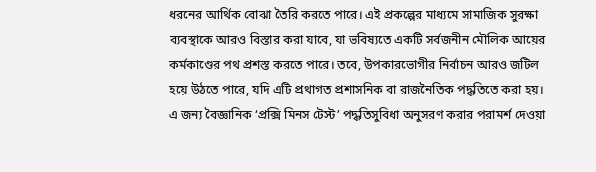ধরনের আর্থিক বোঝা তৈরি করতে পারে। এই প্রকল্পের মাধ্যমে সামাজিক সুরক্ষা ব্যবস্থাকে আরও বিস্তার করা যাবে, যা ভবিষ্যতে একটি সর্বজনীন মৌলিক আয়ের কর্মকাণ্ডের পথ প্রশস্ত করতে পারে। তবে, উপকারভোগীর নির্বাচন আরও জটিল হয়ে উঠতে পারে, যদি এটি প্রথাগত প্রশাসনিক বা রাজনৈতিক পদ্ধতিতে করা হয়। এ জন্য বৈজ্ঞানিক ‘প্রক্সি মিনস টেস্ট’ পদ্ধতিসুবিধা অনুসরণ করার পরামর্শ দেওয়া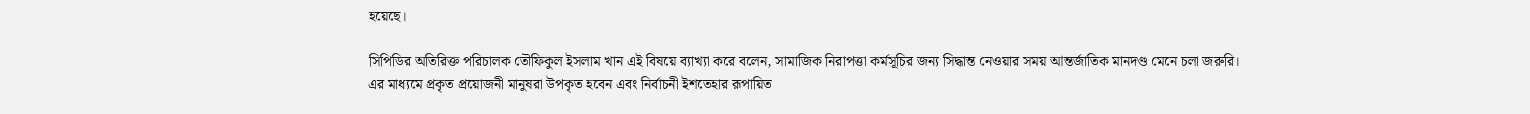হয়েছে।

সিপিডির অতিরিক্ত পরিচালক তৌফিকুল ইসলাম খান এই বিষয়ে ব্যাখ্যা করে বলেন, সামাজিক নিরাপত্তা কর্মসূচির জন্য সিদ্ধান্ত নেওয়ার সময় আন্তর্জাতিক মানদণ্ড মেনে চলা জরুরি। এর মাধ্যমে প্রকৃত প্রয়োজনী মানুষরা উপকৃত হবেন এবং নির্বাচনী ইশতেহার রূপায়িত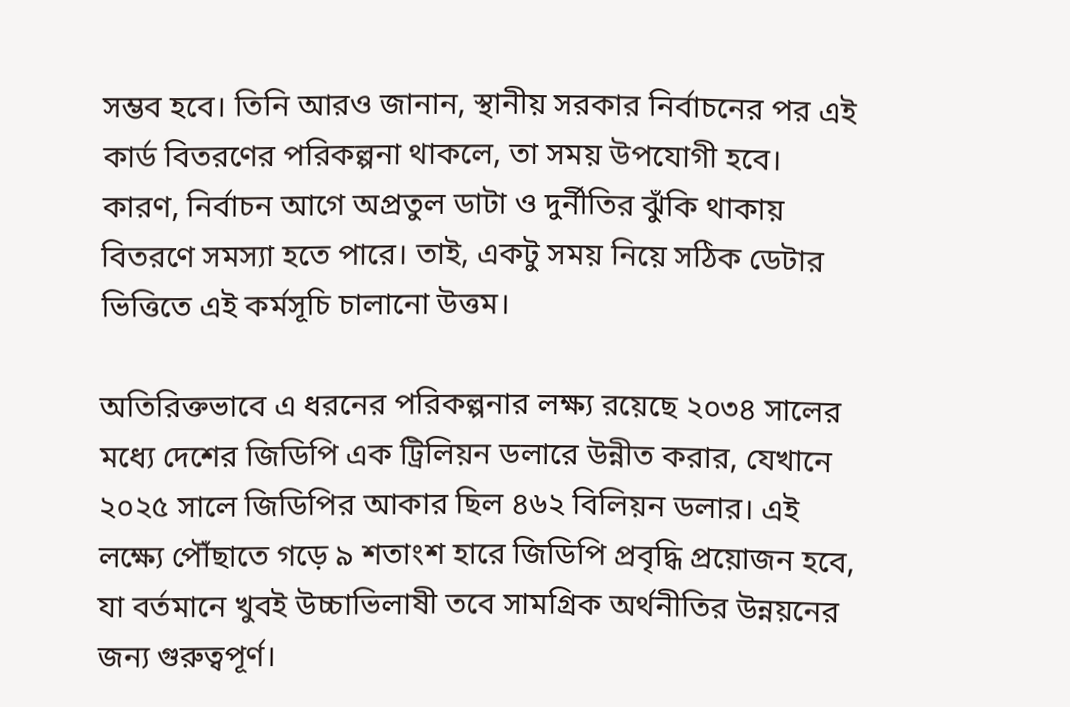সম্ভব হবে। তিনি আরও জানান, স্থানীয় সরকার নির্বাচনের পর এই কার্ড বিতরণের পরিকল্পনা থাকলে, তা সময় উপযোগী হবে। কারণ, নির্বাচন আগে অপ্রতুল ডাটা ও দুর্নীতির ঝুঁকি থাকায় বিতরণে সমস্যা হতে পারে। তাই, একটু সময় নিয়ে সঠিক ডেটার ভিত্তিতে এই কর্মসূচি চালানো উত্তম।

অতিরিক্তভাবে এ ধরনের পরিকল্পনার লক্ষ্য রয়েছে ২০৩৪ সালের মধ্যে দেশের জিডিপি এক ট্রিলিয়ন ডলারে উন্নীত করার, যেখানে ২০২৫ সালে জিডিপির আকার ছিল ৪৬২ বিলিয়ন ডলার। এই লক্ষ্যে পৌঁছাতে গড়ে ৯ শতাংশ হারে জিডিপি প্রবৃদ্ধি প্রয়োজন হবে, যা বর্তমানে খুবই উচ্চাভিলাষী তবে সামগ্রিক অর্থনীতির উন্নয়নের জন্য গুরুত্বপূর্ণ।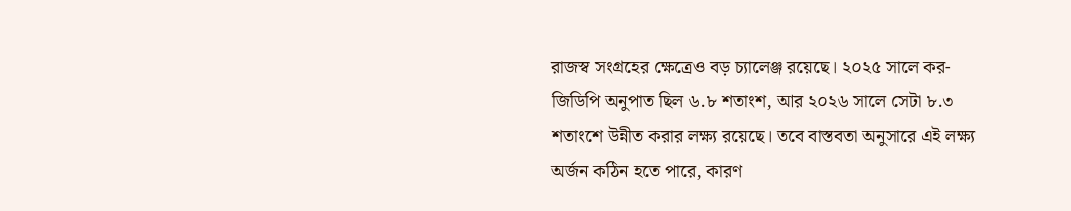রাজস্ব সংগ্রহের ক্ষেত্রেও বড় চ্যালেঞ্জ রয়েছে। ২০২৫ সালে কর-জিডিপি অনুপাত ছিল ৬.৮ শতাংশ, আর ২০২৬ সালে সেটা ৮.৩ শতাংশে উন্নীত করার লক্ষ্য রয়েছে। তবে বাস্তবতা অনুসারে এই লক্ষ্য অর্জন কঠিন হতে পারে, কারণ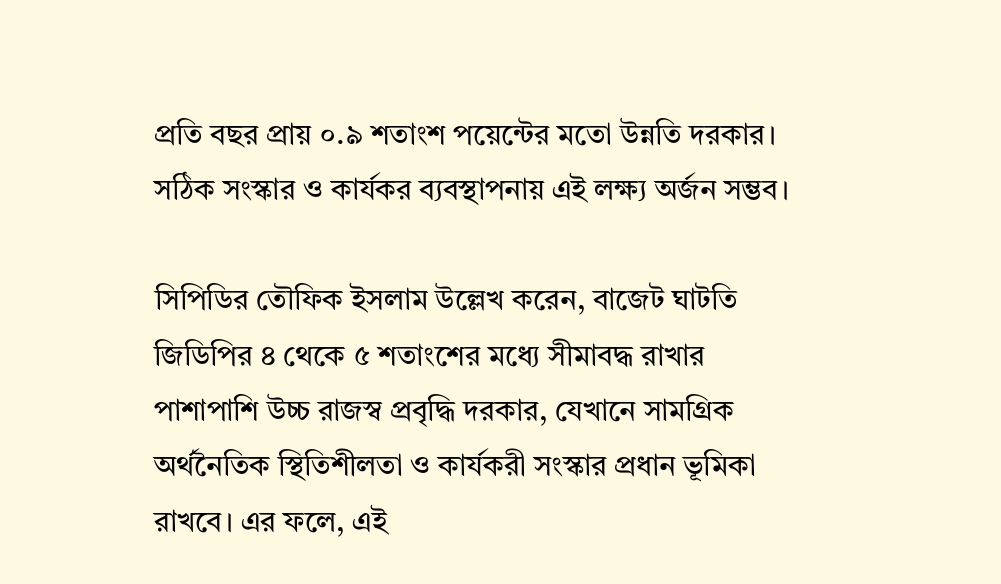প্রতি বছর প্রায় ০.৯ শতাংশ পয়েন্টের মতো উন্নতি দরকার। সঠিক সংস্কার ও কার্যকর ব্যবস্থাপনায় এই লক্ষ্য অর্জন সম্ভব।

সিপিডির তৌফিক ইসলাম উল্লেখ করেন, বাজেট ঘাটতি জিডিপির ৪ থেকে ৫ শতাংশের মধ্যে সীমাবদ্ধ রাখার পাশাপাশি উচ্চ রাজস্ব প্রবৃদ্ধি দরকার, যেখানে সামগ্রিক অর্থনৈতিক স্থিতিশীলতা ও কার্যকরী সংস্কার প্রধান ভূমিকা রাখবে। এর ফলে, এই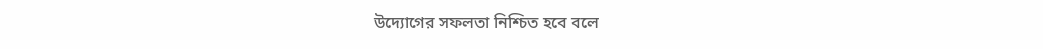উদ্যোগের সফলতা নিশ্চিত হবে বলে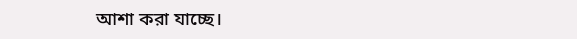আশা করা যাচ্ছে।